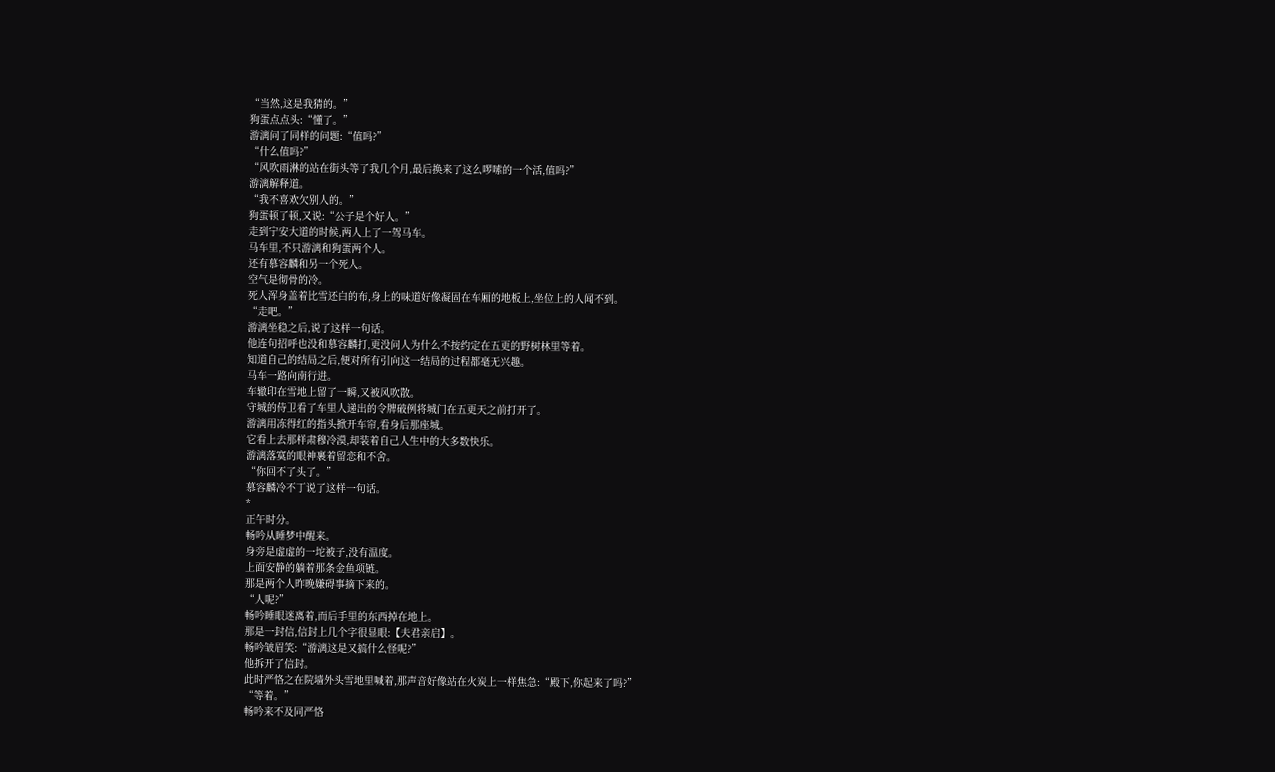“当然,这是我猜的。”
狗蛋点点头:“懂了。”
游漓问了同样的问题:“值吗?”
“什么值吗?”
“风吹雨淋的站在街头等了我几个月,最后换来了这么啰嗦的一个活,值吗?”
游漓解释道。
“我不喜欢欠别人的。”
狗蛋顿了顿,又说:“公子是个好人。”
走到宁安大道的时候,两人上了一驾马车。
马车里,不只游漓和狗蛋两个人。
还有慕容麟和另一个死人。
空气是彻骨的冷。
死人浑身盖着比雪还白的布,身上的味道好像凝固在车厢的地板上,坐位上的人闻不到。
“走吧。”
游漓坐稳之后,说了这样一句话。
他连句招呼也没和慕容麟打,更没问人为什么不按约定在五更的野树林里等着。
知道自己的结局之后,便对所有引向这一结局的过程都毫无兴趣。
马车一路向南行进。
车辙印在雪地上留了一瞬,又被风吹散。
守城的侍卫看了车里人递出的令牌破例将城门在五更天之前打开了。
游漓用冻得红的指头掀开车帘,看身后那座城。
它看上去那样肃穆冷漠,却装着自己人生中的大多数快乐。
游漓落寞的眼神裹着留恋和不舍。
“你回不了头了。”
慕容麟冷不丁说了这样一句话。
*
正午时分。
畅吟从睡梦中醒来。
身旁是虚虚的一坨被子,没有温度。
上面安静的躺着那条金鱼项链。
那是两个人昨晚嫌碍事摘下来的。
“人呢?”
畅吟睡眼迷离着,而后手里的东西掉在地上。
那是一封信,信封上几个字很显眼:【夫君亲启】。
畅吟皱眉笑:“游漓这是又搞什么怪呢?”
他拆开了信封。
此时严恪之在院墙外头雪地里喊着,那声音好像站在火炭上一样焦急:“殿下,你起来了吗?”
“等着。”
畅吟来不及同严恪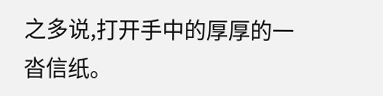之多说,打开手中的厚厚的一沓信纸。